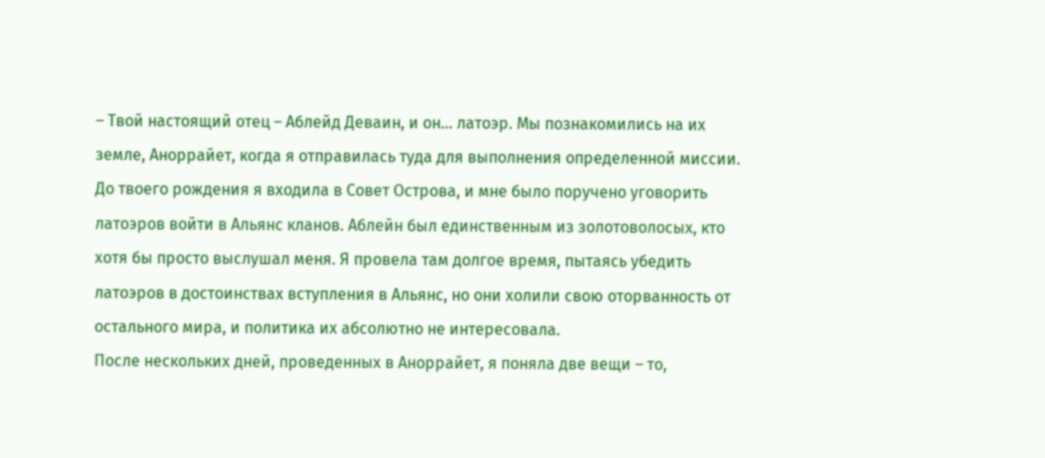– Твой настоящий отец – Аблейд Деваин, и он… латоэр. Мы познакомились на их земле, Аноррайет, когда я отправилась туда для выполнения определенной миссии. До твоего рождения я входила в Совет Острова, и мне было поручено уговорить латоэров войти в Альянс кланов. Аблейн был единственным из золотоволосых, кто хотя бы просто выслушал меня. Я провела там долгое время, пытаясь убедить латоэров в достоинствах вступления в Альянс, но они холили свою оторванность от остального мира, и политика их абсолютно не интересовала.
После нескольких дней, проведенных в Аноррайет, я поняла две вещи – то,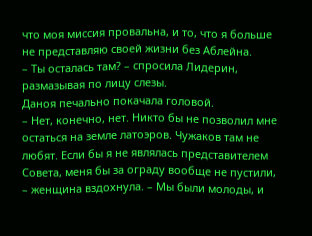что моя миссия провальна, и то, что я больше не представляю своей жизни без Аблейна.
– Ты осталась там? – спросила Лидерин, размазывая по лицу слезы.
Даноя печально покачала головой.
– Нет, конечно, нет. Никто бы не позволил мне остаться на земле латоэров. Чужаков там не любят. Если бы я не являлась представителем Совета, меня бы за ограду вообще не пустили, – женщина вздохнула. – Мы были молоды, и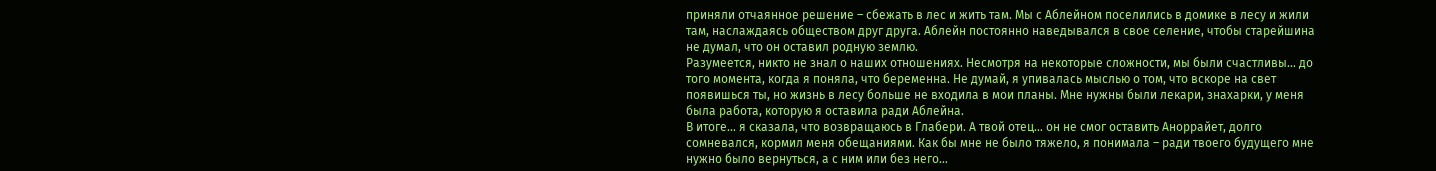приняли отчаянное решение – сбежать в лес и жить там. Мы с Аблейном поселились в домике в лесу и жили там, наслаждаясь обществом друг друга. Аблейн постоянно наведывался в свое селение, чтобы старейшина не думал, что он оставил родную землю.
Разумеется, никто не знал о наших отношениях. Несмотря на некоторые сложности, мы были счастливы… до того момента, когда я поняла, что беременна. Не думай, я упивалась мыслью о том, что вскоре на свет появишься ты, но жизнь в лесу больше не входила в мои планы. Мне нужны были лекари, знахарки, у меня была работа, которую я оставила ради Аблейна.
В итоге… я сказала, что возвращаюсь в Глабери. А твой отец… он не смог оставить Аноррайет, долго сомневался, кормил меня обещаниями. Как бы мне не было тяжело, я понимала – ради твоего будущего мне нужно было вернуться, а с ним или без него…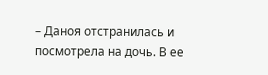– Даноя отстранилась и посмотрела на дочь. В ее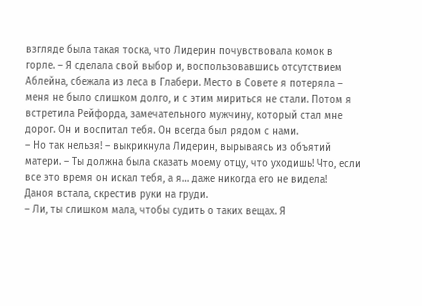взгляде была такая тоска, что Лидерин почувствовала комок в горле. – Я сделала свой выбор и, воспользовавшись отсутствием Аблейна, сбежала из леса в Глабери. Место в Совете я потеряла – меня не было слишком долго, и с этим мириться не стали. Потом я встретила Рейфорда, замечательного мужчину, который стал мне дорог. Он и воспитал тебя. Он всегда был рядом с нами.
– Но так нельзя! – выкрикнула Лидерин, вырываясь из объятий матери. – Ты должна была сказать моему отцу, что уходишь! Что, если все это время он искал тебя, а я… даже никогда его не видела!
Даноя встала, скрестив руки на груди.
– Ли, ты слишком мала, чтобы судить о таких вещах. Я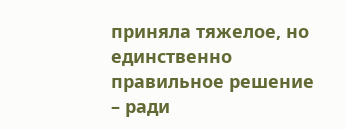приняла тяжелое, но единственно правильное решение – ради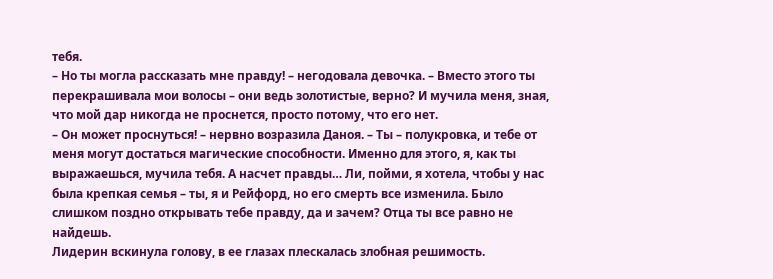тебя.
– Но ты могла рассказать мне правду! – негодовала девочка. – Вместо этого ты перекрашивала мои волосы – они ведь золотистые, верно? И мучила меня, зная, что мой дар никогда не проснется, просто потому, что его нет.
– Он может проснуться! – нервно возразила Даноя. – Ты – полукровка, и тебе от меня могут достаться магические способности. Именно для этого, я, как ты выражаешься, мучила тебя. А насчет правды… Ли, пойми, я хотела, чтобы у нас была крепкая семья – ты, я и Рейфорд, но его смерть все изменила. Было слишком поздно открывать тебе правду, да и зачем? Отца ты все равно не найдешь.
Лидерин вскинула голову, в ее глазах плескалась злобная решимость.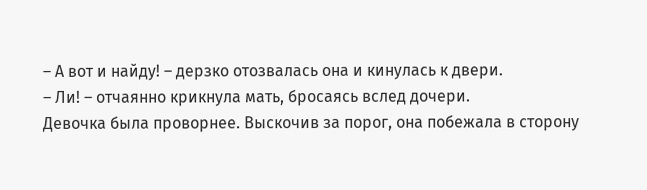– А вот и найду! – дерзко отозвалась она и кинулась к двери.
– Ли! – отчаянно крикнула мать, бросаясь вслед дочери.
Девочка была проворнее. Выскочив за порог, она побежала в сторону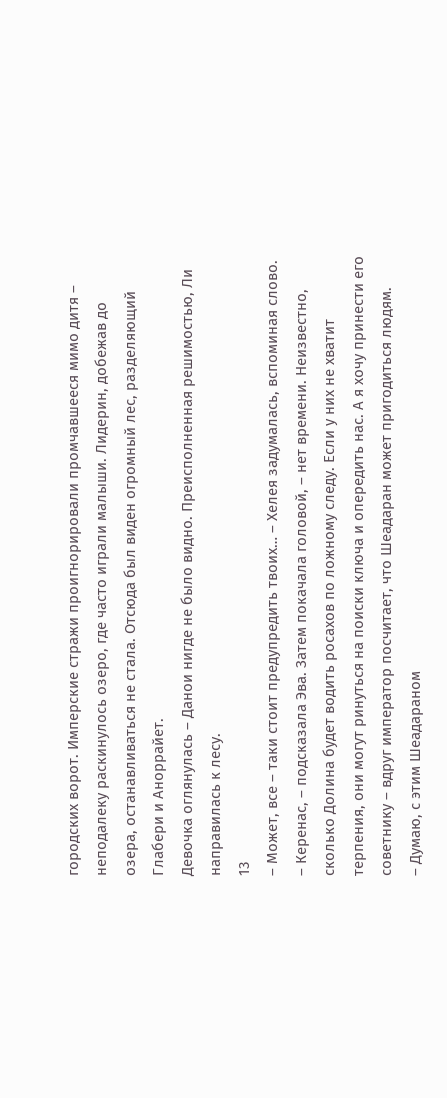городских ворот. Имперские стражи проигнорировали промчавшееся мимо дитя – неподалеку раскинулось озеро, где часто играли малыши. Лидерин, добежав до озера, останавливаться не стала. Отсюда был виден огромный лес, разделяющий Глабери и Аноррайет.
Девочка оглянулась – Данои нигде не было видно. Преисполненная решимостью, Ли направилась к лесу.
13
– Может, все – таки стоит предупредить твоих… – Хелея задумалась, вспоминая слово.
– Керенас, – подсказала Эва. Затем покачала головой, – нет времени. Неизвестно, сколько Долина будет водить росахов по ложному следу. Если у них не хватит терпения, они могут ринуться на поиски ключа и опередить нас. А я хочу принести его советнику – вдруг император посчитает, что Шеадаран может пригодиться людям.
– Думаю, с этим Шеадараном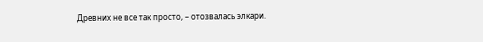Древних не все так просто, – отозвалась элкари.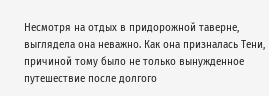Несмотря на отдых в придорожной таверне, выглядела она неважно. Как она призналась Тени, причиной тому было не только вынужденное путешествие после долгого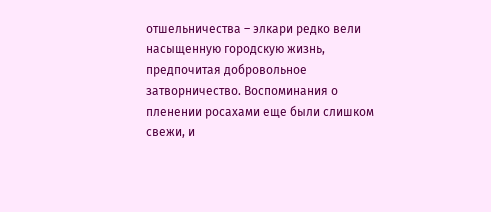отшельничества – элкари редко вели насыщенную городскую жизнь, предпочитая добровольное затворничество. Воспоминания о пленении росахами еще были слишком свежи, и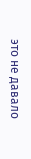это не давало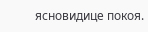ясновидице покоя.